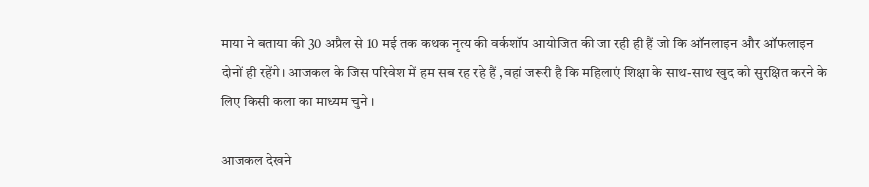माया ने बताया की 30 अप्रैल से 10 मई तक कथक नृत्य की वर्कशॉप आयोजित की जा रही ही हैं जो कि ऑनलाइन और ऑफलाइन दोनों ही रहेंगे। आजकल के जिस परिवेश में हम सब रह रहे हैं ,वहां जरूरी है कि महिलाएं शिक्षा के साथ-साथ खुद को सुरक्षित करने के लिए किसी कला का माध्यम चुने ।

आजकल देखने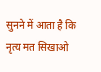सुनने में आता है कि नृत्य मत सिखाओ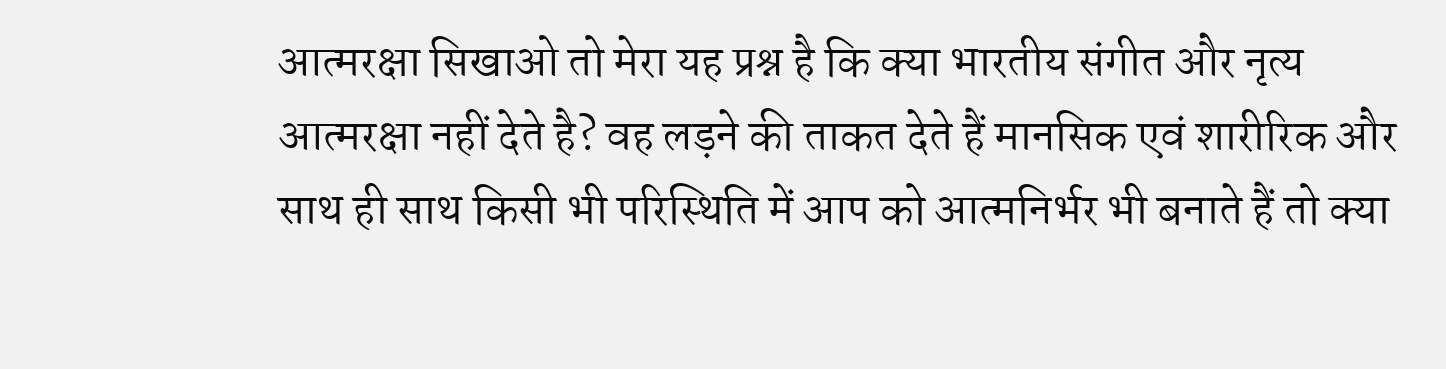आत्मरक्षा सिखाओ तो मेरा यह प्रश्न है कि क्या भारतीय संगीत और नृत्य आत्मरक्षा नहीं देते है? वह लड़ने की ताकत देते हैं मानसिक एवं शारीरिक और साथ ही साथ किसी भी परिस्थिति में आप को आत्मनिर्भर भी बनाते हैं तो क्या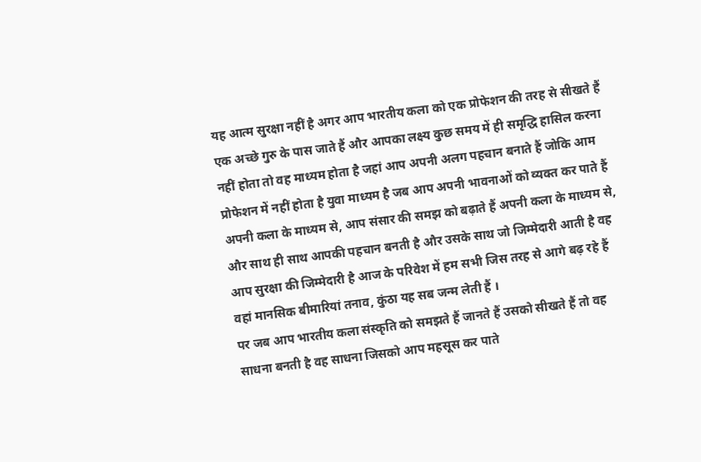यह आत्म सुरक्षा नहीं है अगर आप भारतीय कला को एक प्रोफेशन की तरह से सीखते हैं एक अच्छे गुरु के पास जाते हैं और आपका लक्ष्य कुछ समय में ही समृद्धि हासिल करना नहीं होता तो वह माध्यम होता है जहां आप अपनी अलग पहचान बनाते हैं जोकि आम प्रोफेशन में नहीं होता है युवा माध्यम है जब आप अपनी भावनाओं को व्यक्त कर पाते हैं अपनी कला के माध्यम से, आप संसार की समझ को बढ़ाते हैं अपनी कला के माध्यम से, और साथ ही साथ आपकी पहचान बनती है और उसके साथ जो जिम्मेदारी आती है वह आप सुरक्षा की जिम्मेदारी है आज के परिवेश में हम सभी जिस तरह से आगे बढ़ रहे हैं वहां मानसिक बीमारियां तनाव, कुंठा यह सब जन्म लेती हैं ।
पर जब आप भारतीय कला संस्कृति को समझते हैं जानते हैं उसको सीखते हैं तो वह साधना बनती है वह साधना जिसको आप महसूस कर पाते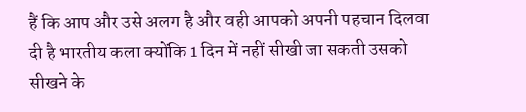हैं कि आप और उसे अलग है और वही आपको अपनी पहचान दिलवा दी है भारतीय कला क्योंकि 1 दिन में नहीं सीखी जा सकती उसको सीखने के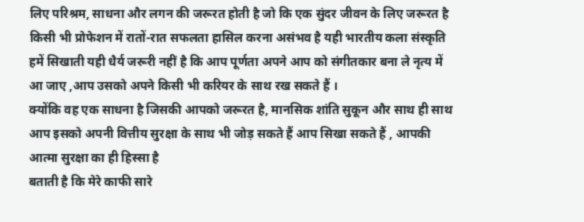लिए परिश्रम, साधना और लगन की जरूरत होती है जो कि एक सुंदर जीवन के लिए जरूरत है किसी भी प्रोफेशन में रातों-रात सफलता हासिल करना असंभव है यही भारतीय कला संस्कृति हमें सिखाती यही धैर्य जरूरी नहीं है कि आप पूर्णता अपने आप को संगीतकार बना ले नृत्य में आ जाए ,आप उसको अपने किसी भी करियर के साथ रख सकते हैं ।
क्योंकि वह एक साधना है जिसकी आपको जरूरत है, मानसिक शांति सुकून और साथ ही साथ आप इसको अपनी वित्तीय सुरक्षा के साथ भी जोड़ सकते हैं आप सिखा सकते हैं , आपकी आत्मा सुरक्षा का ही हिस्सा है
बताती है कि मेरे काफी सारे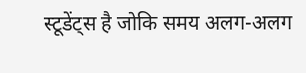स्टूडेंट्स है जोकि समय अलग-अलग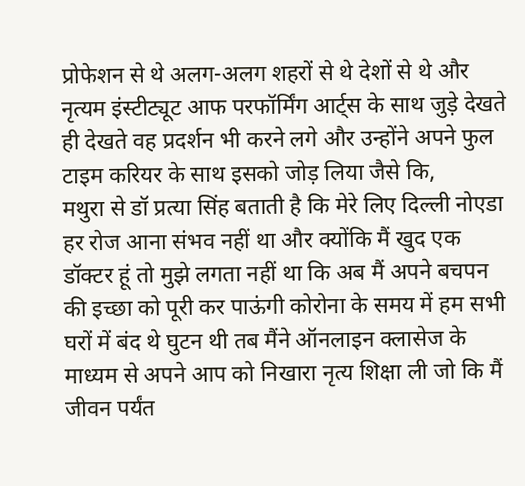प्रोफेशन से थे अलग-अलग शहरों से थे देशों से थे और नृत्यम इंस्टीट्यूट आफ परफॉर्मिंग आर्ट्स के साथ जुड़े देखते ही देखते वह प्रदर्शन भी करने लगे और उन्होंने अपने फुल टाइम करियर के साथ इसको जोड़ लिया जैसे कि,
मथुरा से डॉ प्रत्या सिंह बताती है कि मेरे लिए दिल्ली नोएडा हर रोज आना संभव नहीं था और क्योंकि मैं खुद एक डॉक्टर हूं तो मुझे लगता नहीं था कि अब मैं अपने बचपन की इच्छा को पूरी कर पाऊंगी कोरोना के समय में हम सभी घरों में बंद थे घुटन थी तब मैंने ऑनलाइन क्लासेज के माध्यम से अपने आप को निखारा नृत्य शिक्षा ली जो कि मैं जीवन पर्यंत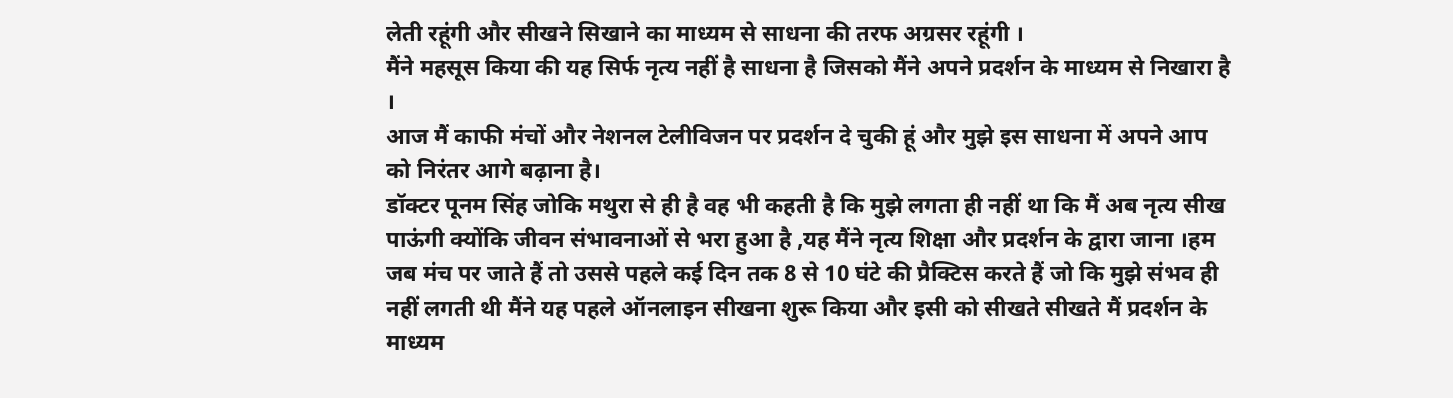लेती रहूंगी और सीखने सिखाने का माध्यम से साधना की तरफ अग्रसर रहूंगी ।
मैंने महसूस किया की यह सिर्फ नृत्य नहीं है साधना है जिसको मैंने अपने प्रदर्शन के माध्यम से निखारा है ।
आज मैं काफी मंचों और नेशनल टेलीविजन पर प्रदर्शन दे चुकी हूं और मुझे इस साधना में अपने आप को निरंतर आगे बढ़ाना है।
डॉक्टर पूनम सिंह जोकि मथुरा से ही है वह भी कहती है कि मुझे लगता ही नहीं था कि मैं अब नृत्य सीख पाऊंगी क्योंकि जीवन संभावनाओं से भरा हुआ है ,यह मैंने नृत्य शिक्षा और प्रदर्शन के द्वारा जाना ।हम जब मंच पर जाते हैं तो उससे पहले कई दिन तक 8 से 10 घंटे की प्रैक्टिस करते हैं जो कि मुझे संभव ही नहीं लगती थी मैंने यह पहले ऑनलाइन सीखना शुरू किया और इसी को सीखते सीखते मैं प्रदर्शन के माध्यम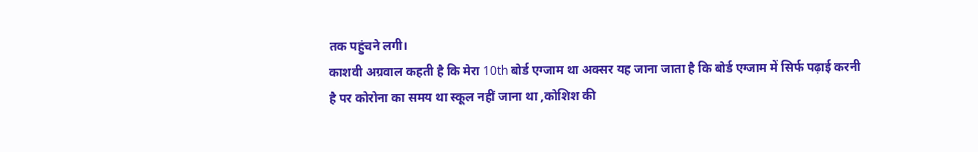तक पहुंचने लगी।
काशवी अग्रवाल कहती है कि मेरा 10th बोर्ड एग्जाम था अक्सर यह जाना जाता है कि बोर्ड एग्जाम में सिर्फ पढ़ाई करनी है पर कोरोना का समय था स्कूल नहीं जाना था ,कोशिश की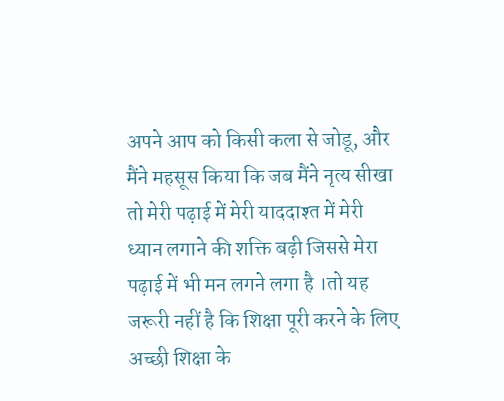अपने आप को किसी कला से जोडू, और मैंने महसूस किया कि जब मैंने नृत्य सीखा तो मेरी पढ़ाई में मेरी याददाश्त में मेरी ध्यान लगाने की शक्ति बढ़ी जिससे मेरा पढ़ाई में भी मन लगने लगा है ।तो यह जरूरी नहीं है कि शिक्षा पूरी करने के लिए अच्छी शिक्षा के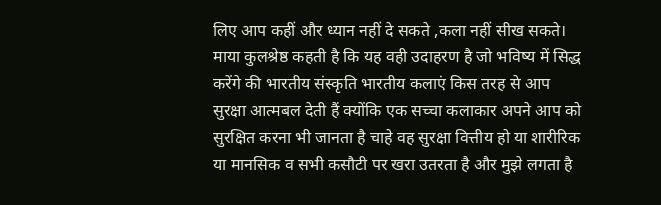लिए आप कहीं और ध्यान नहीं दे सकते ,कला नहीं सीख सकते।
माया कुलश्रेष्ठ कहती है कि यह वही उदाहरण है जो भविष्य में सिद्ध करेंगे की भारतीय संस्कृति भारतीय कलाएं किस तरह से आप सुरक्षा आत्मबल देती हैं क्योंकि एक सच्चा कलाकार अपने आप को सुरक्षित करना भी जानता है चाहे वह सुरक्षा वित्तीय हो या शारीरिक या मानसिक व सभी कसौटी पर खरा उतरता है और मुझे लगता है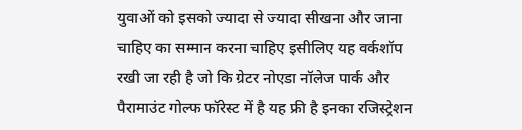युवाओं को इसको ज्यादा से ज्यादा सीखना और जाना चाहिए का सम्मान करना चाहिए इसीलिए यह वर्कशॉप रखी जा रही है जो कि ग्रेटर नोएडा नॉलेज पार्क और पैरामाउंट गोल्फ फॉरेस्ट में है यह फ्री है इनका रजिस्ट्रेशन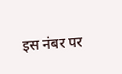इस नंबर पर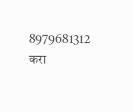8979681312 करा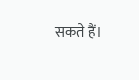सकते हैं।